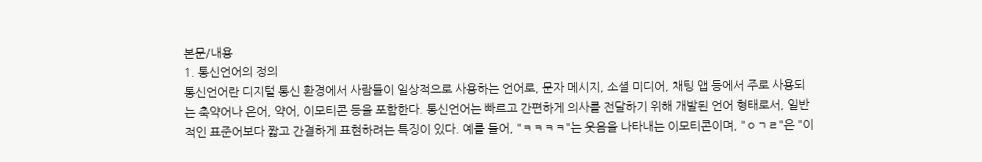본문/내용
1. 통신언어의 정의
통신언어란 디지털 통신 환경에서 사람들이 일상적으로 사용하는 언어로, 문자 메시지, 소셜 미디어, 채팅 앱 등에서 주로 사용되는 축약어나 은어, 약어, 이모티콘 등을 포함한다. 통신언어는 빠르고 간편하게 의사를 전달하기 위해 개발된 언어 형태로서, 일반적인 표준어보다 짧고 간결하게 표현하려는 특징이 있다. 예를 들어, "ㅋㅋㅋㅋ"는 웃음을 나타내는 이모티콘이며, "ㅇㄱㄹ"은 "이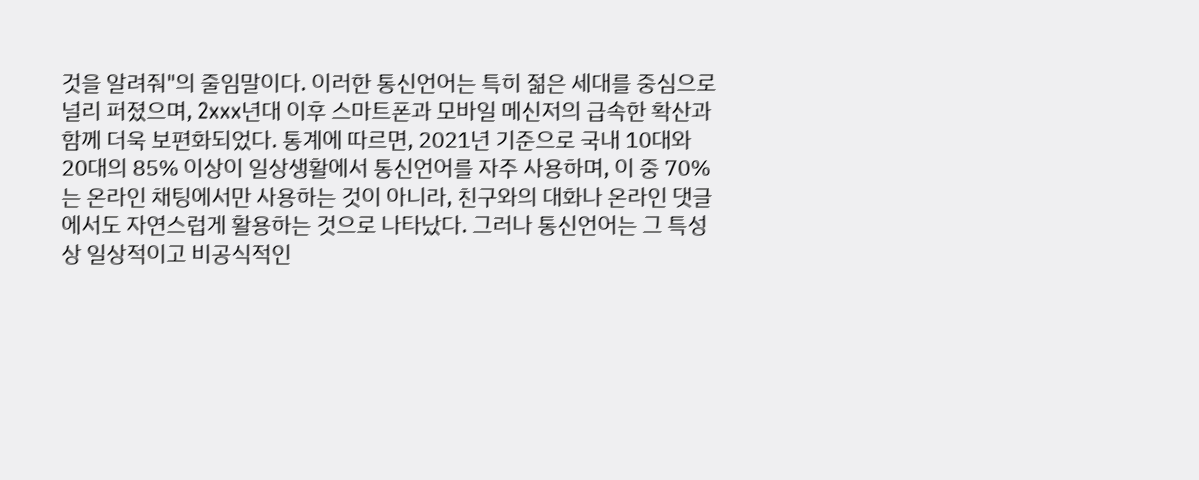것을 알려줘"의 줄임말이다. 이러한 통신언어는 특히 젊은 세대를 중심으로 널리 퍼졌으며, 2xxx년대 이후 스마트폰과 모바일 메신저의 급속한 확산과 함께 더욱 보편화되었다. 통계에 따르면, 2021년 기준으로 국내 10대와 20대의 85% 이상이 일상생활에서 통신언어를 자주 사용하며, 이 중 70%는 온라인 채팅에서만 사용하는 것이 아니라, 친구와의 대화나 온라인 댓글에서도 자연스럽게 활용하는 것으로 나타났다. 그러나 통신언어는 그 특성상 일상적이고 비공식적인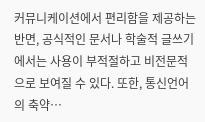커뮤니케이션에서 편리함을 제공하는 반면, 공식적인 문서나 학술적 글쓰기에서는 사용이 부적절하고 비전문적으로 보여질 수 있다. 또한, 통신언어의 축약…